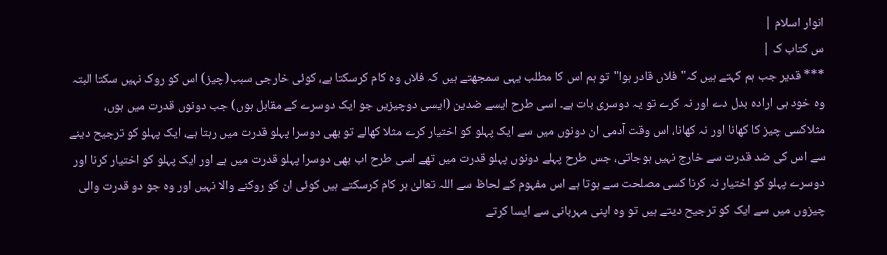انوار اسلام |
س کتاب ک |
*** قدیر جب ہم کہتے ہیں کہ"فلاں قادر ہوا"تو ہم اس کا مطلب یہی سمجھتے ہیں کہ فلاں وہ کام کرسکتا ہے، کوئی خارجی سبب(چیز) اس کو روک نہیں سکتا البتہ وہ خود ہی ارادہ بدل دے اور نہ کرے تو یہ دوسری بات ہے۔ اسی طرح ایسے ضدین (ایسی دوچیزیں جو ایک دوسرے کے مقابل ہوں) جب دونوں قدرت میں ہوں، مثلاکسی چیز کا کھانا اور نہ کھانا، اس وقت آدمی ان دونوں میں سے ایک پہلو کو اختیار کرے مثلا کھالے تو بھی دوسرا پہلو قدرت میں رہتا ہے، ایک پہلو کو ترجیح دینے سے اس کی ضد قدرت سے خارج نہیں ہوجاتی، جس طرح پہلے دونوں پہلو قدرت میں تھے اسی طرح اب بھی دوسرا پہلو قدرت میں ہے اور ایک پہلو کو اختیار کرنا اور دوسرے پہلو کو اختیار نہ کرنا کسی مصلحت سے ہوتا ہے اس مفہوم کے لحاظ سے اللہ تعالیٰ ہر کام کرسکتے ہیں کوئی ان کو روکنے والا نہیں اور وہ جو دو قدرت والی چیزوں میں سے ایک کو ترجیح دیتے ہیں تو وہ اپنی مہربانی سے ایسا کرتے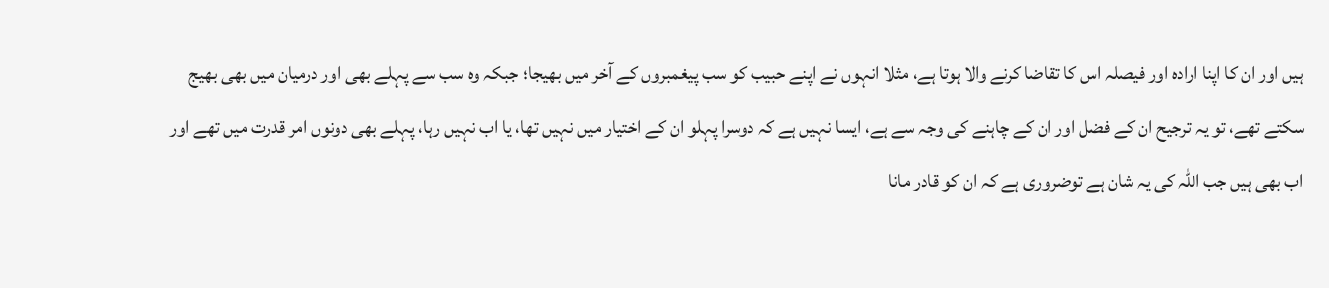ہیں اور ان کا اپنا ارادہ اور فیصلہ اس کا تقاضا کرنے والا ہوتا ہے، مثلا انہوں نے اپنے حبیب کو سب پیغمبروں کے آخر میں بھیجا؛ جبکہ وہ سب سے پہلے بھی اور درمیان میں بھی بھیج سکتے تھے، تو یہ ترجیح ان کے فضل اور ان کے چاہنے کی وجہ سے ہے، ایسا نہیں ہے کہ دوسرا پہلو ان کے اختیار میں نہیں تھا، یا اب نہیں رہا، پہلے بھی دونوں امر قدرت میں تھے اور اب بھی ہیں جب اللہ کی یہ شان ہے توضروری ہے کہ ان کو قادر مانا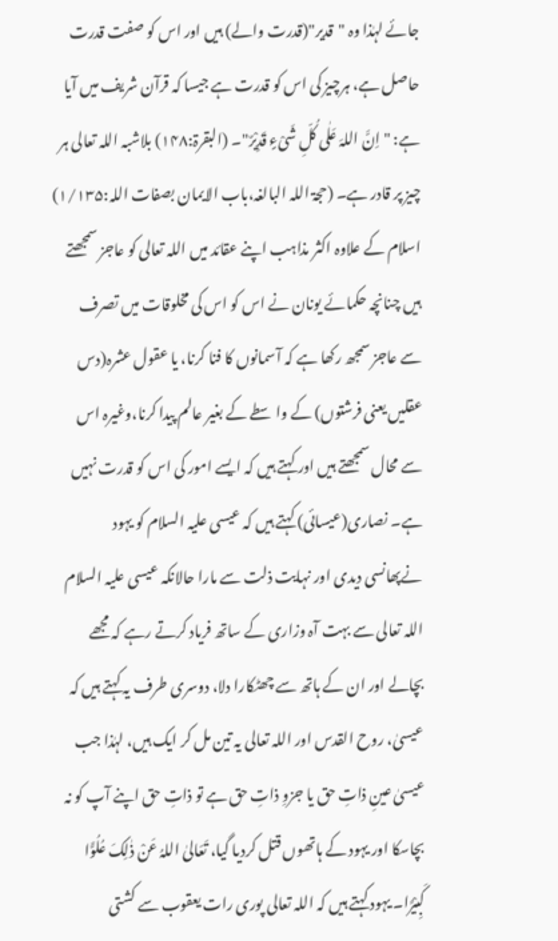جائے لہٰذا وہ "قدیر"(قدرت والے) ہیں اور اس کو صفت قدرت حاصل ہے، ہرچیز کی اس کو قدرت ہے جیسا کہ قرآن شریف میں آیا ہے: " اِنَّ اللہَ عَلٰی کُلِّ شَیْءٍ قَدِیْرٌ"۔ (البقرۃ:۱۴۸) بلاشبہ اللہ تعالی ہر چیز پر قادر ہے۔ (حجۃ اللہ البالغہ،باب الایمان بصفات اللہ:۱/۱۳۵) اسلام کے علاوہ اکثر مذاہب اپنے عقائد میں اللہ تعالی کو عاجز سمجھتے ہیں چنانچہ حکمائے یونان نے اس کو اس کی مخلوقات میں تصرف سے عاجز سمجھ رکھا ہے کہ آسمانوں کا فنا کرنا، یا عقول عشرہ(دس عقلیں یعنی فرشتوں) کے واسطے کے بغیر عالم پیدا کرنا،وغیرہ اس سے محال سمجھتے ہیں اور کہتے ہیں کہ ایسے امور کی اس کو قدرت نہیں ہے۔ نصاری(عیسائی) کہتے ہیں کہ عیسی علیہ السلام کو یہود نےپھانسی دیدی اور نہایت ذلت سے مارا حالانکہ عیسی علیہ السلام اللہ تعالی سے بہت آہ وزاری کے ساتھ فریاد کرتے رہے کہ مجھے بچالے اور ان کے ہاتھ سے چھٹکارا دلا، دوسری طرف یہ کہتے ہیں کہ عیسیٰ، روح القدس اور اللہ تعالی یہ تین مل کر ایک ہیں، لہٰذا جب عیسیٰ عینِ ذاتِ حق یا جزوِ ذاتِ حق ہے تو ذاتِ حق اپنے آپ کو نہ بچاسکا اور یہود کے ہاتھوں قتل کردیا گیا، تَعَالیٰ اللہُ عَنْ ذٰلِکَ عُلُوًّا کَبِیْرًا۔ یہود کہتے ہیں کہ اللہ تعالی پوری رات یعقوب سے کشتی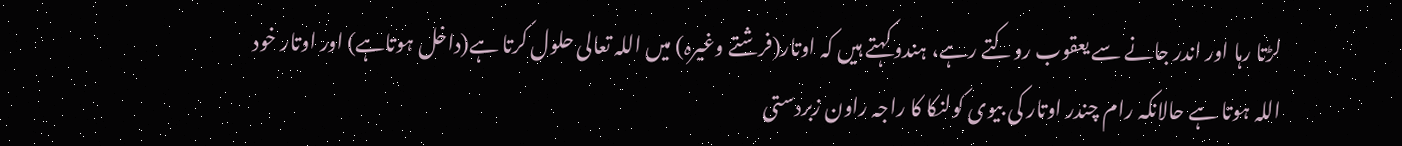لڑتا رہا اور اندر جانے سے یعقوب روکتے رہے، ہندو کہتے ہیں کہ اوتار(فرشتے وغیرہ) میں اللہ تعالی حلول کرتا ہے(داخل ہوتاہے) اور اوتار خود اللہ ہوتا ہے حالانکہ رام چندر اوتار کی بیوی کولنکا کا راجہ راون زبردستی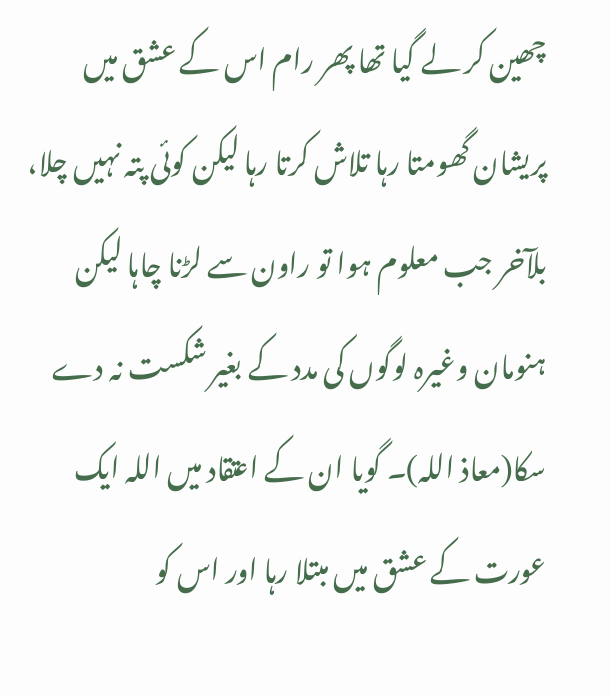چھین کر لے گیا تھا پھر رام اس کے عشق میں پریشان گھومتا رہا تلاش کرتا رہا لیکن کوئی پتہ نہیں چلا، بلآخر جب معلوم ہوا تو راون سے لڑنا چاہا لیکن ہنومان وغیرہ لوگوں کی مدد کے بغیر شکست نہ دے سکا(معاذ اللہ)۔ گویا ان کے اعتقاد میں اللہ ایک عورت کے عشق میں مبتلا رہا اور اس کو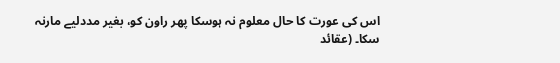اس کی عورت کا حال معلوم نہ ہوسکا پھر راون کو، بغیر مددلیے مارنہ سکا۔ (عقائد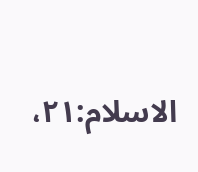الاسلام:۲۱،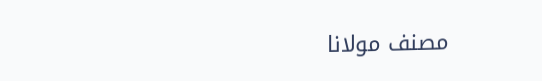مصنف مولانا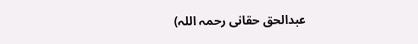عبدالحق حقانی رحمہ اللہ)